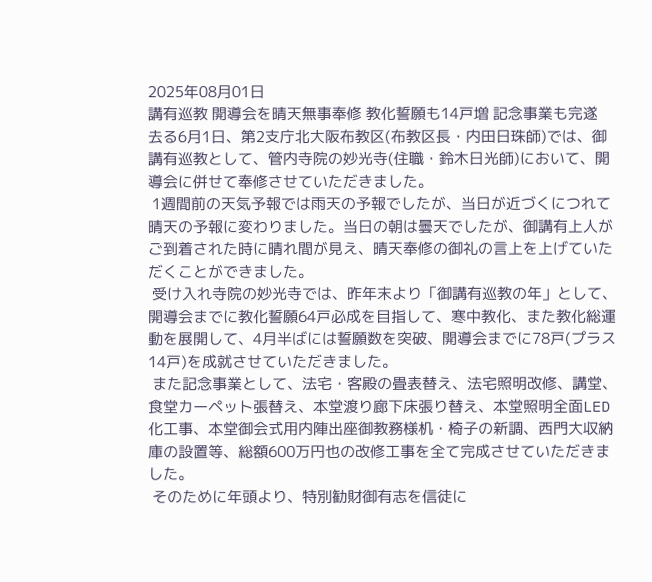2025年08月01日
講有巡教 開導会を晴天無事奉修 教化誓願も14戸増 記念事業も完遂
去る6月1日、第2支庁北大阪布教区(布教区長・内田日珠師)では、御講有巡教として、管内寺院の妙光寺(住職・鈴木日光師)において、開導会に併せて奉修させていただきました。
 1週間前の天気予報では雨天の予報でしたが、当日が近づくにつれて晴天の予報に変わりました。当日の朝は曇天でしたが、御講有上人がご到着された時に晴れ間が見え、晴天奉修の御礼の言上を上げていただくことができました。
 受け入れ寺院の妙光寺では、昨年末より「御講有巡教の年」として、開導会までに教化誓願64戸必成を目指して、寒中教化、また教化総運動を展開して、4月半ばには誓願数を突破、開導会までに78戸(プラス14戸)を成就させていただきました。
 また記念事業として、法宅・客殿の畳表替え、法宅照明改修、講堂、食堂カーペット張替え、本堂渡り廊下床張り替え、本堂照明全面LED化工事、本堂御会式用内陣出座御教務様机・椅子の新調、西門大収納庫の設置等、総額600万円也の改修工事を全て完成させていただきました。
 そのために年頭より、特別勧財御有志を信徒に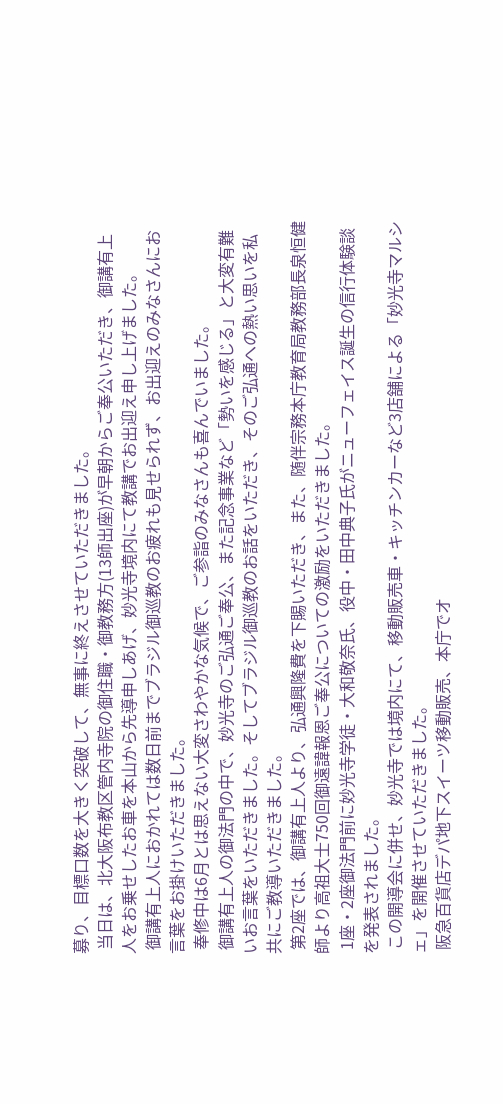募り、目標口数を大きく突破して、無事に終えさせていただきました。
 当日は、北大阪布教区管内寺院の御住職・御教務方(13師出座)が早朝からご奉公いただき、御講有上人をお乗せしたお車を本山から先導申しあげ、妙光寺境内にて教講でお出迎え申し上げました。
 御講有上人におかれては数日前までブラジル御巡教のお疲れも見せられず、お出迎えのみなさんにお言葉をお掛けいただきました。
 奉修中は6月とは思えない大変さわやかな気候で、ご参詣のみなさんも喜んでいました。
 御講有上人の御法門の中で、妙光寺のご弘通ご奉公、また記念事業など「勢いを感じる」と大変有難いお言葉をいただきました。そしてブラジル御巡教のお話をいただき、そのご弘通への熱い思いを私共にご教導いただきました。
 第2座では、御講有上人より、弘通興隆費を下賜いただき、また、随伴宗務本庁教育局教務部長泉恒健師より高祖大士750回御遠諱報恩ご奉公についての激励をいただきました。
 1座・2座御法門前に妙光寺学徒・大和敬奈氏、役中・田中典子氏がニューフェイス誕生の信行体験談を発表されました。
 この開導会に併せ、妙光寺では境内にて、移動販売車・キッチンカーなど3店舗による「妙光寺マルシェ」を開催させていただきました。
 阪急百貨店デパ地下スイーツ移動販売、本庁でオ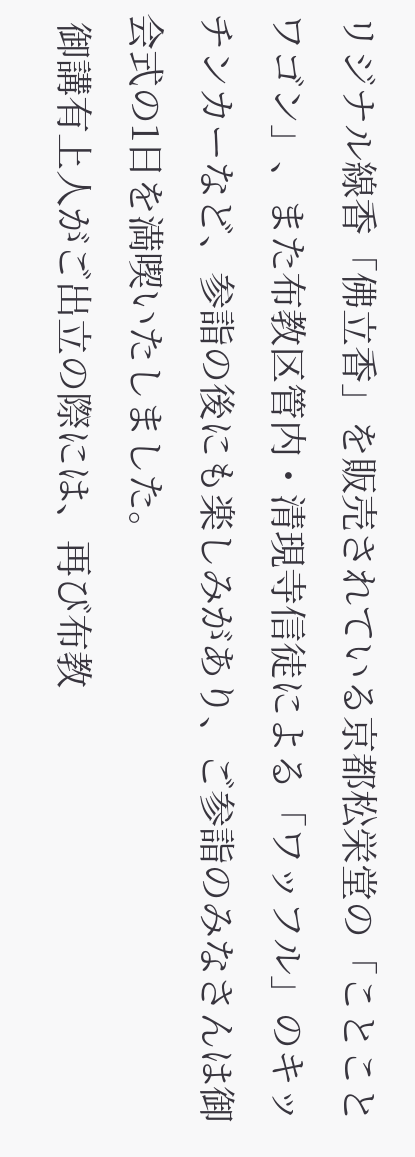リジナル線香「佛立香」を販売されている京都松栄堂の「ことことワゴン」、また布教区管内・清現寺信徒による「ワッフル」のキッチンカーなど、参詣の後にも楽しみがあり、ご参詣のみなさんは御会式の1日を満喫いたしました。
 御講有上人がご出立の際には、再び布教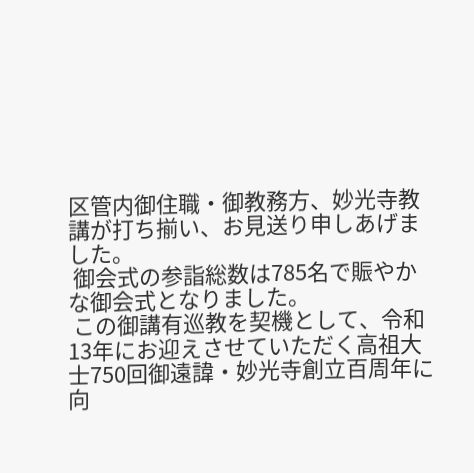区管内御住職・御教務方、妙光寺教講が打ち揃い、お見送り申しあげました。
 御会式の参詣総数は785名で賑やかな御会式となりました。
 この御講有巡教を契機として、令和13年にお迎えさせていただく高祖大士750回御遠諱・妙光寺創立百周年に向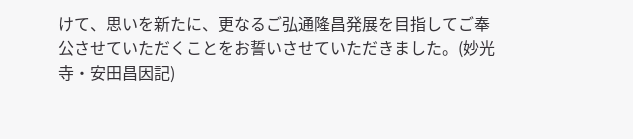けて、思いを新たに、更なるご弘通隆昌発展を目指してご奉公させていただくことをお誓いさせていただきました。(妙光寺・安田昌因記)